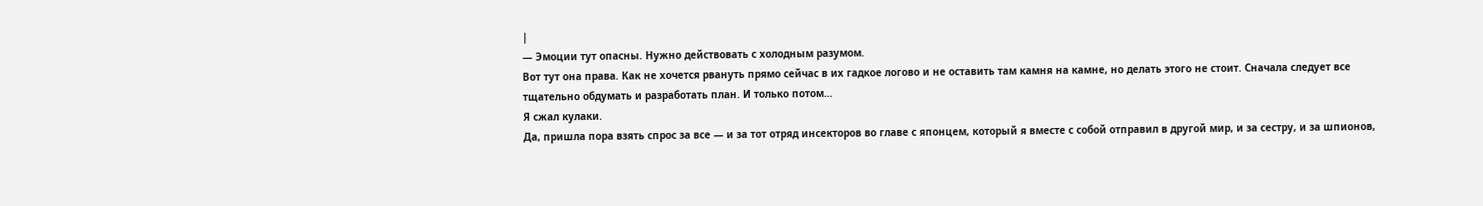|
— Эмоции тут опасны. Нужно действовать с холодным разумом.
Вот тут она права. Как не хочется рвануть прямо сейчас в их гадкое логово и не оставить там камня на камне, но делать этого не стоит. Сначала следует все тщательно обдумать и разработать план. И только потом…
Я сжал кулаки.
Да, пришла пора взять спрос за все — и за тот отряд инсекторов во главе с японцем, который я вместе с собой отправил в другой мир, и за сестру, и за шпионов,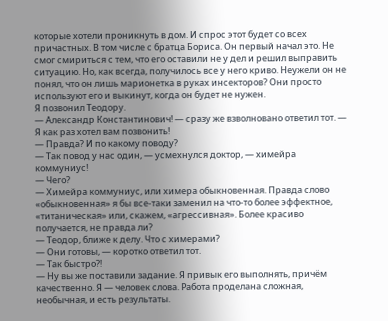которые хотели проникнуть в дом. И спрос этот будет со всех причастных. В том числе с братца Бориса. Он первый начал это. Не смог смириться с тем, что его оставили не у дел и решил выправить ситуацию. Но, как всегда, получилось все у него криво. Неужели он не понял, что он лишь марионетка в руках инсекторов? Они просто используют его и выкинут, когда он будет не нужен.
Я позвонил Теодору.
— Александр Константинович! — сразу же взволновано ответил тот. — Я как раз хотел вам позвонить!
— Правда? И по какому поводу?
— Так повод у нас один, — усмехнулся доктор, — химейра коммуниус!
— Чего?
— Химейра коммуниус, или химера обыкновенная. Правда слово «обыкновенная» я бы все-таки заменил на что-то более эффектное, «титаническая» или, скажем, «агрессивная». Более красиво получается, не правда ли?
— Теодор, ближе к делу. Что с химерами?
— Они готовы, — коротко ответил тот.
— Так быстро⁈
— Ну вы же поставили задание. Я привык его выполнять, причём качественно. Я — человек слова. Работа проделана сложная, необычная, и есть результаты.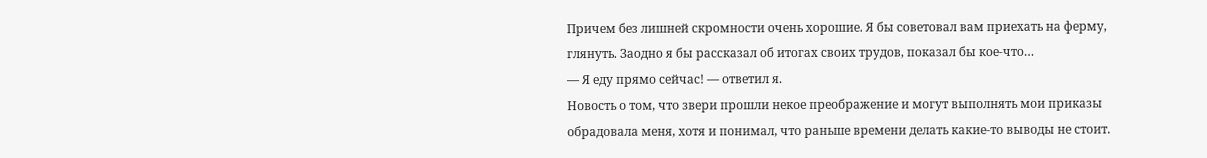Причем без лишней скромности очень хорошие. Я бы советовал вам приехать на ферму, глянуть. Заодно я бы рассказал об итогах своих трудов, показал бы кое-что…
— Я еду прямо сейчас! — ответил я.
Новость о том, что звери прошли некое преображение и могут выполнять мои приказы обрадовала меня, хотя и понимал, что раньше времени делать какие-то выводы не стоит.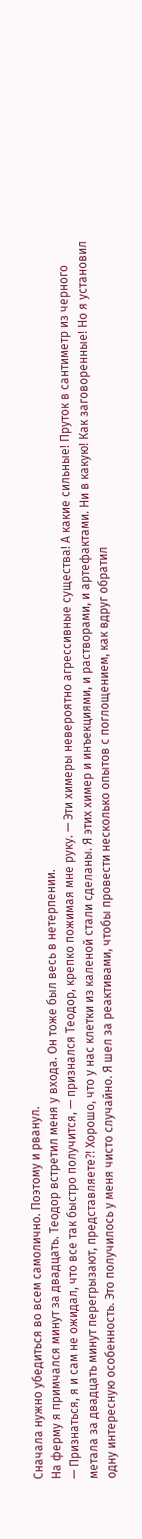Сначала нужно убедиться во всем самолично. Поэтому и рванул.
На ферму я примчался минут за двадцать. Теодор встретил меня у входа. Он тоже был весь в нетерпении.
— Признаться, я и сам не ожидал, что все так быстро получится, — признался Теодор, крепко пожимая мне руку. — Эти химеры невероятно агрессивные существа! А какие сильные! Пруток в сантиметр из черного метала за двадцать минут перегрызают, представляете⁈ Хорошо, что у нас клетки из каленой стали сделаны. Я этих химер и инъекциями, и растворами, и артефактами. Ни в какую! Как заговоренные! Но я установил одну интересную особенность. Это получилось у меня чисто случайно. Я шел за реактивами, чтобы провести несколько опытов с поглощением, как вдруг обратил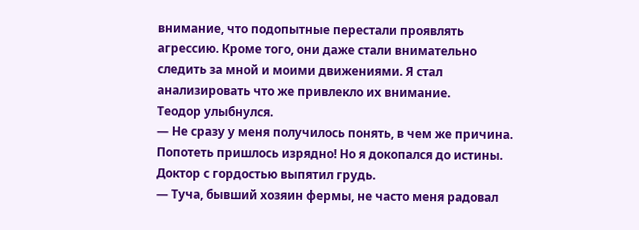внимание, что подопытные перестали проявлять агрессию. Кроме того, они даже стали внимательно следить за мной и моими движениями. Я стал анализировать что же привлекло их внимание.
Теодор улыбнулся.
— Не сразу у меня получилось понять, в чем же причина. Попотеть пришлось изрядно! Но я докопался до истины.
Доктор с гордостью выпятил грудь.
— Туча, бывший хозяин фермы, не часто меня радовал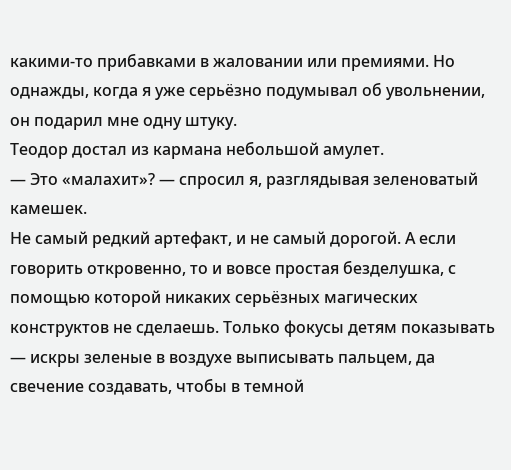какими-то прибавками в жаловании или премиями. Но однажды, когда я уже серьёзно подумывал об увольнении, он подарил мне одну штуку.
Теодор достал из кармана небольшой амулет.
— Это «малахит»? — спросил я, разглядывая зеленоватый камешек.
Не самый редкий артефакт, и не самый дорогой. А если говорить откровенно, то и вовсе простая безделушка, с помощью которой никаких серьёзных магических конструктов не сделаешь. Только фокусы детям показывать — искры зеленые в воздухе выписывать пальцем, да свечение создавать, чтобы в темной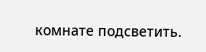комнате подсветить.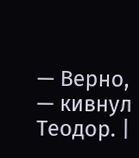— Верно, — кивнул Теодор. |